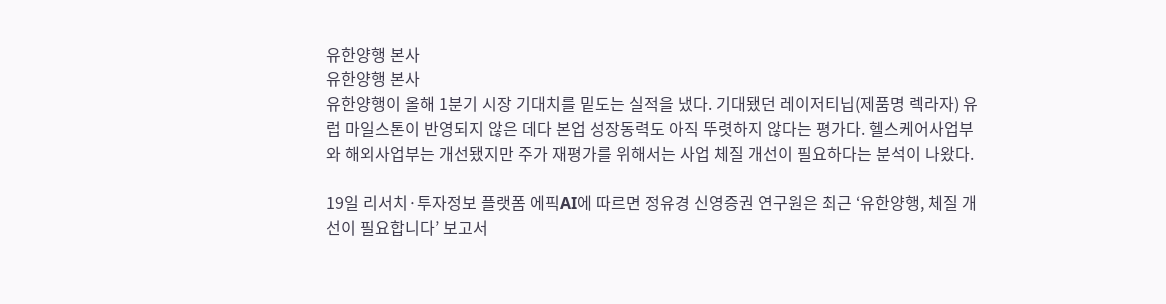유한양행 본사
유한양행 본사
유한양행이 올해 1분기 시장 기대치를 밑도는 실적을 냈다. 기대됐던 레이저티닙(제품명 렉라자) 유럽 마일스톤이 반영되지 않은 데다 본업 성장동력도 아직 뚜렷하지 않다는 평가다. 헬스케어사업부와 해외사업부는 개선됐지만 주가 재평가를 위해서는 사업 체질 개선이 필요하다는 분석이 나왔다.

19일 리서치·투자정보 플랫폼 에픽AI에 따르면 정유경 신영증권 연구원은 최근 ‘유한양행, 체질 개선이 필요합니다’ 보고서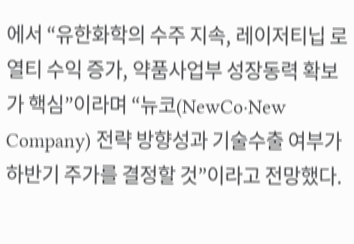에서 “유한화학의 수주 지속, 레이저티닙 로열티 수익 증가, 약품사업부 성장동력 확보가 핵심”이라며 “뉴코(NewCo·New Company) 전략 방향성과 기술수출 여부가 하반기 주가를 결정할 것”이라고 전망했다.